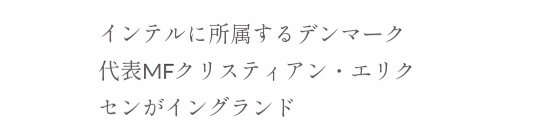インテルに所属するデンマーク代表MFクリスティアン・エリクセンがイングランド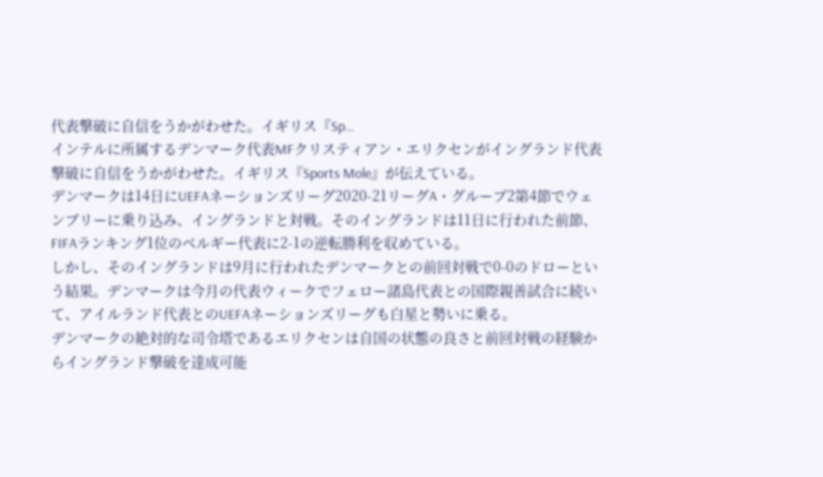代表撃破に自信をうかがわせた。イギリス『Sp…
インテルに所属するデンマーク代表MFクリスティアン・エリクセンがイングランド代表撃破に自信をうかがわせた。イギリス『Sports Mole』が伝えている。
デンマークは14日にUEFAネーションズリーグ2020-21リーグA・グループ2第4節でウェンブリーに乗り込み、イングランドと対戦。そのイングランドは11日に行われた前節、FIFAランキング1位のベルギー代表に2-1の逆転勝利を収めている。
しかし、そのイングランドは9月に行われたデンマークとの前回対戦で0-0のドローという結果。デンマークは今月の代表ウィークでフェロー諸島代表との国際親善試合に続いて、アイルランド代表とのUEFAネーションズリーグも白星と勢いに乗る。
デンマークの絶対的な司令塔であるエリクセンは自国の状態の良さと前回対戦の経験からイングランド撃破を達成可能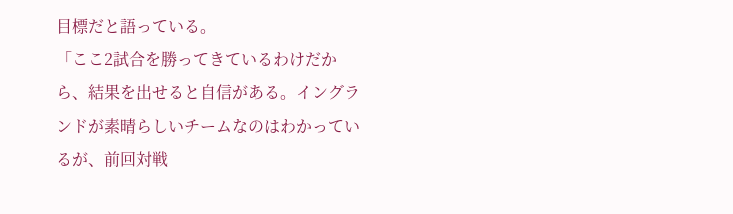目標だと語っている。
「ここ2試合を勝ってきているわけだから、結果を出せると自信がある。イングランドが素晴らしいチームなのはわかっているが、前回対戦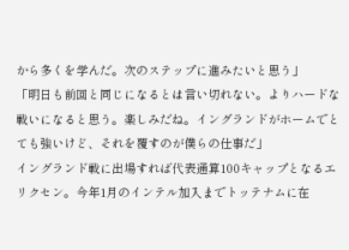から多くを学んだ。次のステップに進みたいと思う」
「明日も前回と同じになるとは言い切れない。よりハードな戦いになると思う。楽しみだね。イングランドがホームでとても強いけど、それを覆すのが僕らの仕事だ」
イングランド戦に出場すれば代表通算100キャップとなるエリクセン。今年1月のインテル加入までトッテナムに在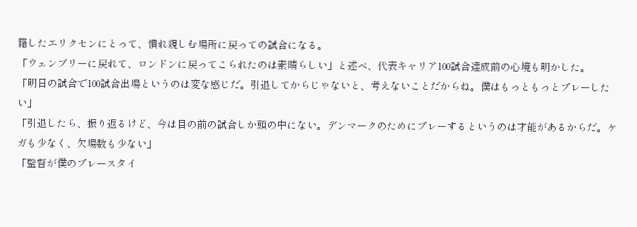籍したエリクセンにとって、慣れ親しむ場所に戻っての試合になる。
「ウェンブリーに戻れて、ロンドンに戻ってこられたのは素晴らしい」と述べ、代表キャリア100試合達成前の心境も明かした。
「明日の試合で100試合出場というのは変な感じだ。引退してからじゃないと、考えないことだからね。僕はもっともっとプレーしたい」
「引退したら、振り返るけど、今は目の前の試合しか頭の中にない。デンマークのためにプレーするというのは才能があるからだ。ケガも少なく、欠場数も少ない」
「監督が僕のプレースタイ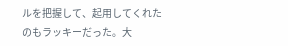ルを把握して、起用してくれたのもラッキーだった。大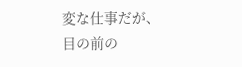変な仕事だが、目の前の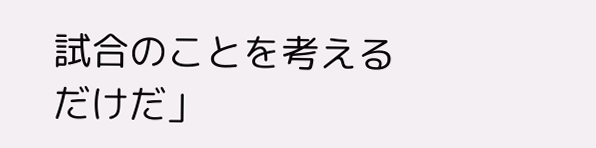試合のことを考えるだけだ」